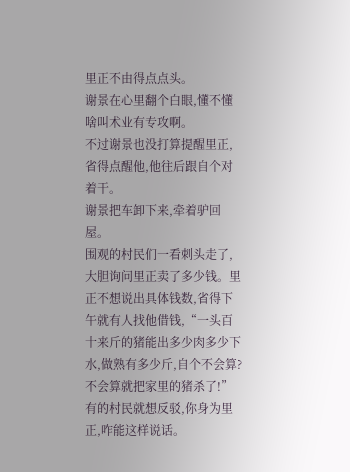里正不由得点点头。
谢景在心里翻个白眼,懂不懂啥叫术业有专攻啊。
不过谢景也没打算提醒里正,省得点醒他,他往后跟自个对着干。
谢景把车卸下来,牵着驴回屋。
围观的村民们一看刺头走了,大胆询问里正卖了多少钱。里正不想说出具体钱数,省得下午就有人找他借钱,“一头百十来斤的猪能出多少肉多少下水,做熟有多少斤,自个不会算?不会算就把家里的猪杀了!”
有的村民就想反驳,你身为里正,咋能这样说话。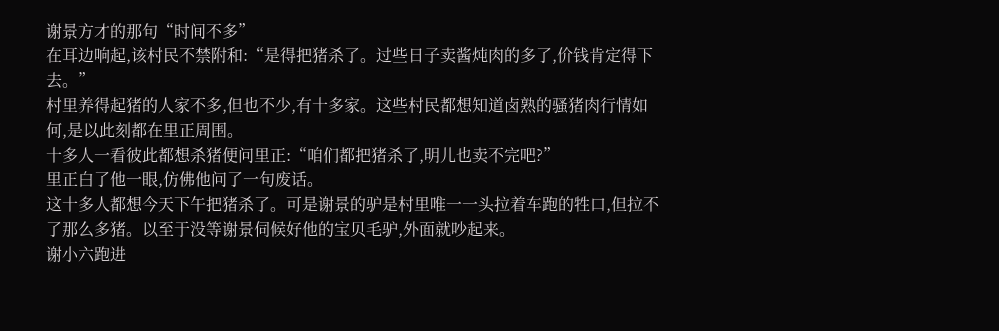谢景方才的那句“时间不多”
在耳边响起,该村民不禁附和:“是得把猪杀了。过些日子卖酱炖肉的多了,价钱肯定得下去。”
村里养得起猪的人家不多,但也不少,有十多家。这些村民都想知道卤熟的骚猪肉行情如何,是以此刻都在里正周围。
十多人一看彼此都想杀猪便问里正:“咱们都把猪杀了,明儿也卖不完吧?”
里正白了他一眼,仿佛他问了一句废话。
这十多人都想今天下午把猪杀了。可是谢景的驴是村里唯一一头拉着车跑的牲口,但拉不了那么多猪。以至于没等谢景伺候好他的宝贝毛驴,外面就吵起来。
谢小六跑进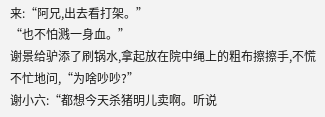来:“阿兄,出去看打架。”
“也不怕溅一身血。”
谢景给驴添了刷锅水,拿起放在院中绳上的粗布擦擦手,不慌不忙地问,“为啥吵吵?”
谢小六:“都想今天杀猪明儿卖啊。听说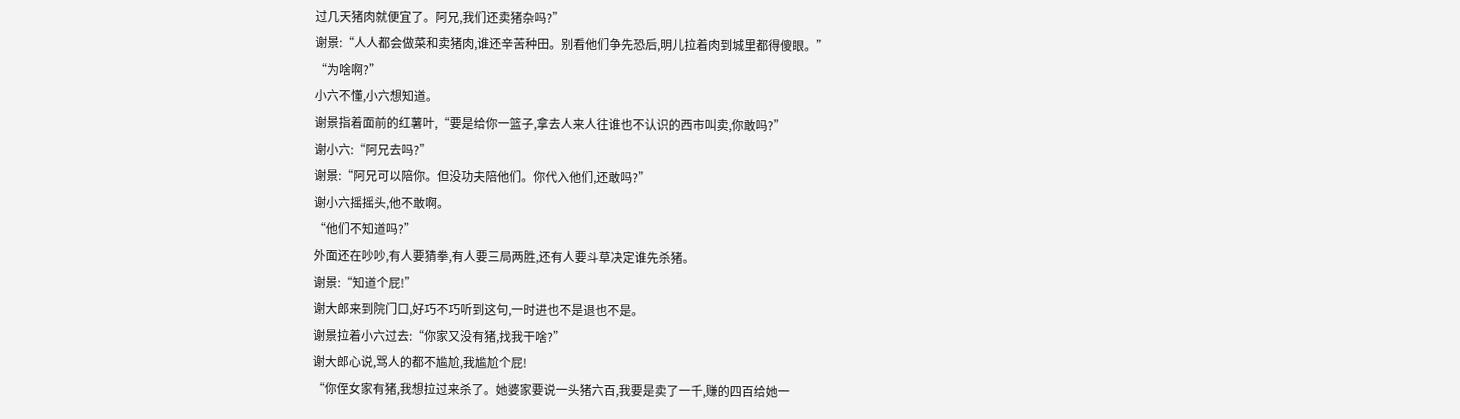过几天猪肉就便宜了。阿兄,我们还卖猪杂吗?”
谢景:“人人都会做菜和卖猪肉,谁还辛苦种田。别看他们争先恐后,明儿拉着肉到城里都得傻眼。”
“为啥啊?”
小六不懂,小六想知道。
谢景指着面前的红薯叶,“要是给你一篮子,拿去人来人往谁也不认识的西市叫卖,你敢吗?”
谢小六:“阿兄去吗?”
谢景:“阿兄可以陪你。但没功夫陪他们。你代入他们,还敢吗?”
谢小六摇摇头,他不敢啊。
“他们不知道吗?”
外面还在吵吵,有人要猜拳,有人要三局两胜,还有人要斗草决定谁先杀猪。
谢景:“知道个屁!”
谢大郎来到院门口,好巧不巧听到这句,一时进也不是退也不是。
谢景拉着小六过去:“你家又没有猪,找我干啥?”
谢大郎心说,骂人的都不尴尬,我尴尬个屁!
“你侄女家有猪,我想拉过来杀了。她婆家要说一头猪六百,我要是卖了一千,赚的四百给她一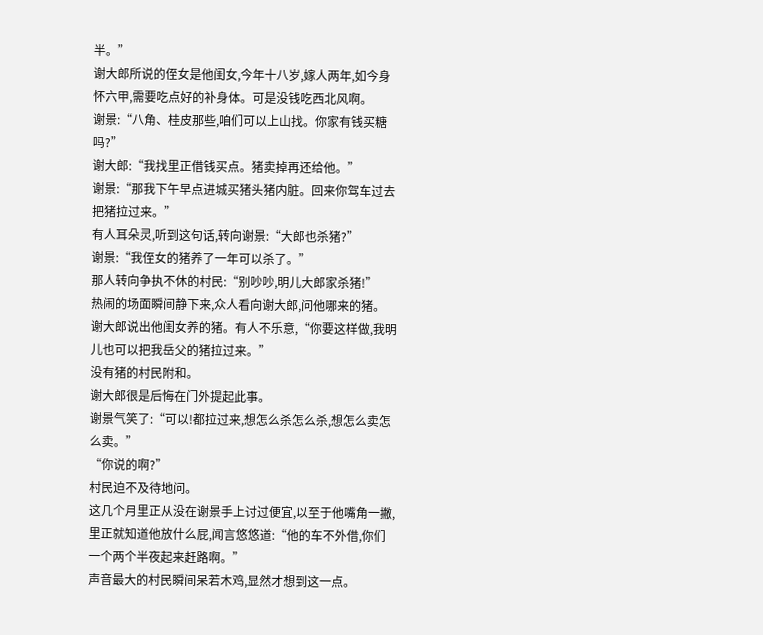半。”
谢大郎所说的侄女是他闺女,今年十八岁,嫁人两年,如今身怀六甲,需要吃点好的补身体。可是没钱吃西北风啊。
谢景:“八角、桂皮那些,咱们可以上山找。你家有钱买糖吗?”
谢大郎:“我找里正借钱买点。猪卖掉再还给他。”
谢景:“那我下午早点进城买猪头猪内脏。回来你驾车过去把猪拉过来。”
有人耳朵灵,听到这句话,转向谢景:“大郎也杀猪?”
谢景:“我侄女的猪养了一年可以杀了。”
那人转向争执不休的村民:“别吵吵,明儿大郎家杀猪!”
热闹的场面瞬间静下来,众人看向谢大郎,问他哪来的猪。
谢大郎说出他闺女养的猪。有人不乐意,“你要这样做,我明儿也可以把我岳父的猪拉过来。”
没有猪的村民附和。
谢大郎很是后悔在门外提起此事。
谢景气笑了:“可以!都拉过来,想怎么杀怎么杀,想怎么卖怎么卖。”
“你说的啊?”
村民迫不及待地问。
这几个月里正从没在谢景手上讨过便宜,以至于他嘴角一撇,里正就知道他放什么屁,闻言悠悠道:“他的车不外借,你们一个两个半夜起来赶路啊。”
声音最大的村民瞬间呆若木鸡,显然才想到这一点。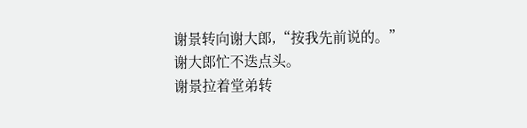谢景转向谢大郎,“按我先前说的。”
谢大郎忙不迭点头。
谢景拉着堂弟转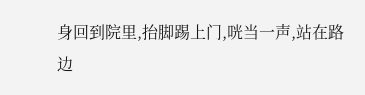身回到院里,抬脚踢上门,咣当一声,站在路边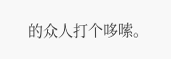的众人打个哆嗦。